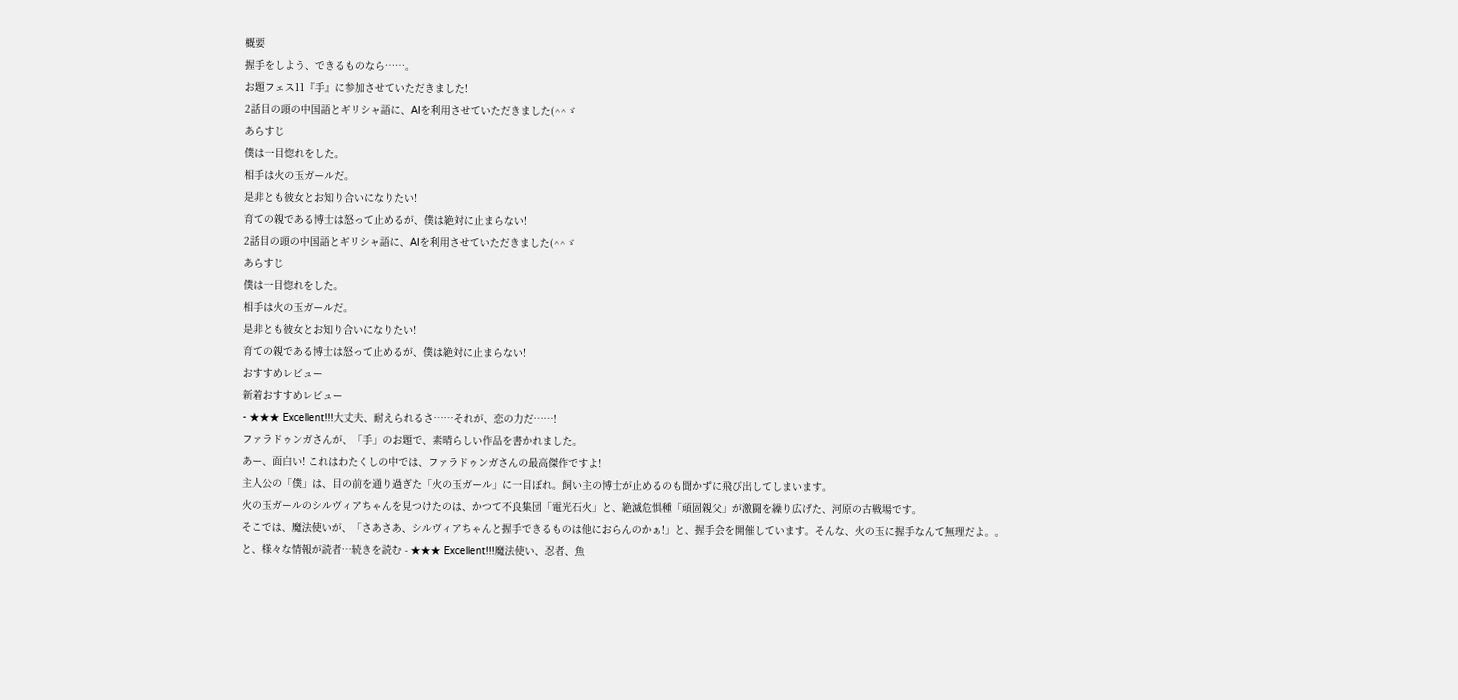概要
握手をしよう、できるものなら……。
お題フェス11『手』に参加させていただきました!
2話目の頭の中国語とギリシャ語に、AIを利用させていただきました(^^ゞ
あらすじ
僕は一目惚れをした。
相手は火の玉ガールだ。
是非とも彼女とお知り合いになりたい!
育ての親である博士は怒って止めるが、僕は絶対に止まらない!
2話目の頭の中国語とギリシャ語に、AIを利用させていただきました(^^ゞ
あらすじ
僕は一目惚れをした。
相手は火の玉ガールだ。
是非とも彼女とお知り合いになりたい!
育ての親である博士は怒って止めるが、僕は絶対に止まらない!
おすすめレビュー
新着おすすめレビュー
- ★★★ Excellent!!!大丈夫、耐えられるさ……それが、恋の力だ……!
ファラドゥンガさんが、「手」のお題で、素晴らしい作品を書かれました。
あー、面白い! これはわたくしの中では、ファラドゥンガさんの最高傑作ですよ!
主人公の「僕」は、目の前を通り過ぎた「火の玉ガール」に一目ぼれ。飼い主の博士が止めるのも聞かずに飛び出してしまいます。
火の玉ガールのシルヴィアちゃんを見つけたのは、かつて不良集団「電光石火」と、絶滅危惧種「頑固親父」が激闘を繰り広げた、河原の古戦場です。
そこでは、魔法使いが、「さあさあ、シルヴィアちゃんと握手できるものは他におらんのかぁ!」と、握手会を開催しています。そんな、火の玉に握手なんて無理だよ。。
と、様々な情報が読者…続きを読む - ★★★ Excellent!!!魔法使い、忍者、魚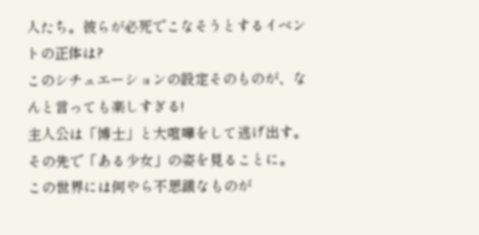人たち。彼らが必死でこなそうとするイベントの正体は?
このシチュエーションの設定そのものが、なんと言っても楽しすぎる!
主人公は「博士」と大喧嘩をして逃げ出す。その先で「ある少女」の姿を見ることに。
この世界には何やら不思議なものが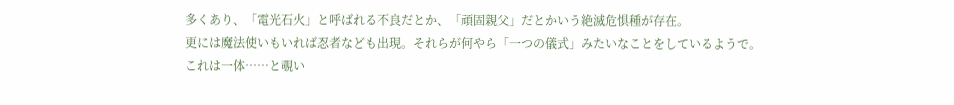多くあり、「電光石火」と呼ばれる不良だとか、「頑固親父」だとかいう絶滅危惧種が存在。
更には魔法使いもいれば忍者なども出現。それらが何やら「一つの儀式」みたいなことをしているようで。
これは一体……と覗い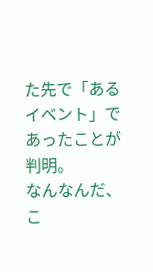た先で「あるイベント」であったことが判明。
なんなんだ、こ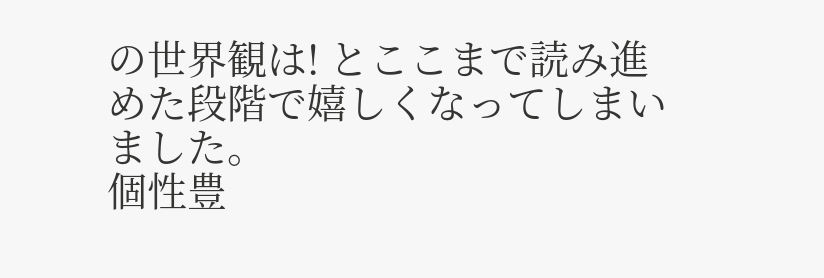の世界観は! とここまで読み進めた段階で嬉しくなってしまいました。
個性豊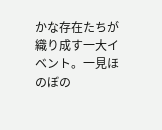かな存在たちが織り成す一大イベント。一見ほのぼの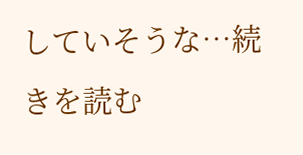していそうな…続きを読む